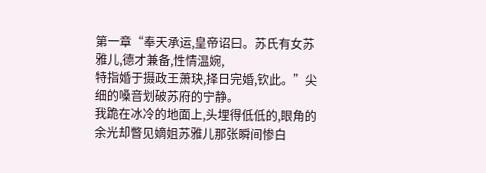第一章“奉天承运,皇帝诏曰。苏氏有女苏雅儿,德才兼备,性情温婉,
特指婚于摄政王萧玦,择日完婚,钦此。”尖细的嗓音划破苏府的宁静。
我跪在冰冷的地面上,头埋得低低的,眼角的余光却瞥见嫡姐苏雅儿那张瞬间惨白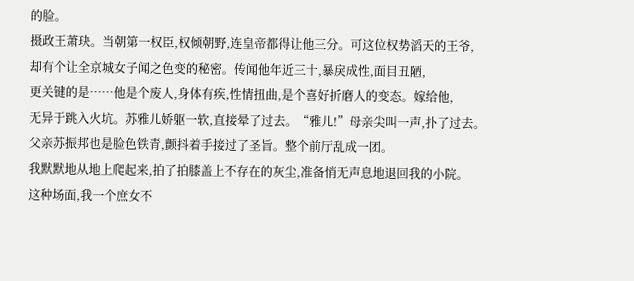的脸。
摄政王萧玦。当朝第一权臣,权倾朝野,连皇帝都得让他三分。可这位权势滔天的王爷,
却有个让全京城女子闻之色变的秘密。传闻他年近三十,暴戾成性,面目丑陋,
更关键的是……他是个废人,身体有疾,性情扭曲,是个喜好折磨人的变态。嫁给他,
无异于跳入火坑。苏雅儿娇躯一软,直接晕了过去。“雅儿!”母亲尖叫一声,扑了过去。
父亲苏振邦也是脸色铁青,颤抖着手接过了圣旨。整个前厅乱成一团。
我默默地从地上爬起来,拍了拍膝盖上不存在的灰尘,准备悄无声息地退回我的小院。
这种场面,我一个庶女不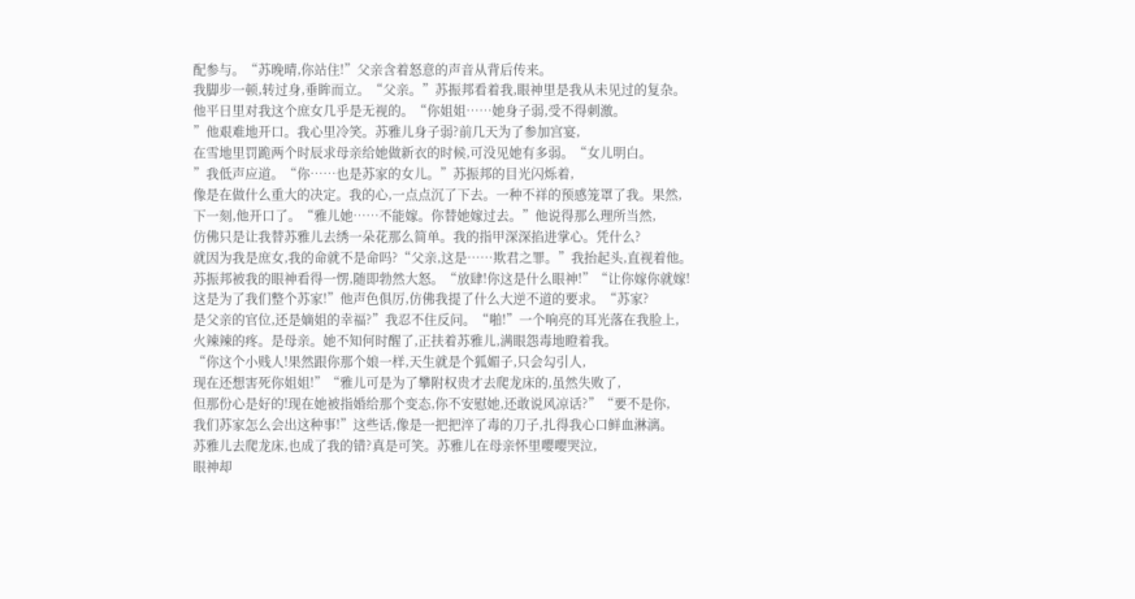配参与。“苏晚晴,你站住!”父亲含着怒意的声音从背后传来。
我脚步一顿,转过身,垂眸而立。“父亲。”苏振邦看着我,眼神里是我从未见过的复杂。
他平日里对我这个庶女几乎是无视的。“你姐姐……她身子弱,受不得刺激。
”他艰难地开口。我心里冷笑。苏雅儿身子弱?前几天为了参加宫宴,
在雪地里罚跪两个时辰求母亲给她做新衣的时候,可没见她有多弱。“女儿明白。
”我低声应道。“你……也是苏家的女儿。”苏振邦的目光闪烁着,
像是在做什么重大的决定。我的心,一点点沉了下去。一种不祥的预感笼罩了我。果然,
下一刻,他开口了。“雅儿她……不能嫁。你替她嫁过去。”他说得那么理所当然,
仿佛只是让我替苏雅儿去绣一朵花那么简单。我的指甲深深掐进掌心。凭什么?
就因为我是庶女,我的命就不是命吗?“父亲,这是……欺君之罪。”我抬起头,直视着他。
苏振邦被我的眼神看得一愣,随即勃然大怒。“放肆!你这是什么眼神!”“让你嫁你就嫁!
这是为了我们整个苏家!”他声色俱厉,仿佛我提了什么大逆不道的要求。“苏家?
是父亲的官位,还是嫡姐的幸福?”我忍不住反问。“啪!”一个响亮的耳光落在我脸上,
火辣辣的疼。是母亲。她不知何时醒了,正扶着苏雅儿,满眼怨毒地瞪着我。
“你这个小贱人!果然跟你那个娘一样,天生就是个狐媚子,只会勾引人,
现在还想害死你姐姐!”“雅儿可是为了攀附权贵才去爬龙床的,虽然失败了,
但那份心是好的!现在她被指婚给那个变态,你不安慰她,还敢说风凉话?”“要不是你,
我们苏家怎么会出这种事!”这些话,像是一把把淬了毒的刀子,扎得我心口鲜血淋漓。
苏雅儿去爬龙床,也成了我的错?真是可笑。苏雅儿在母亲怀里嘤嘤哭泣,
眼神却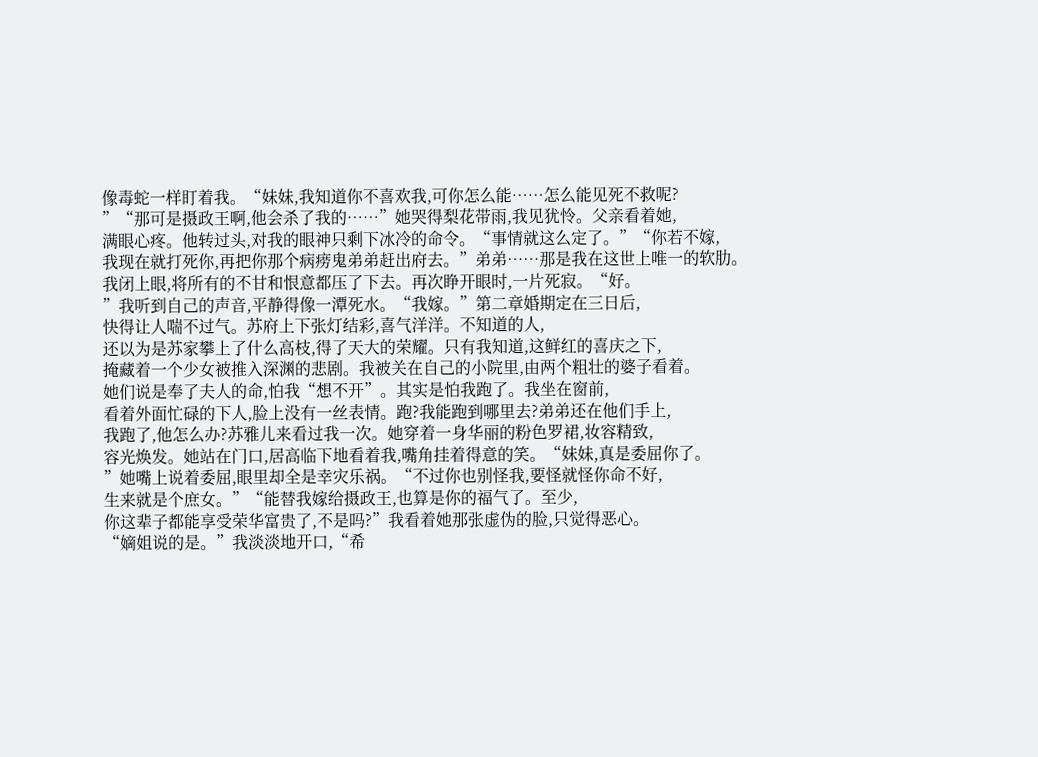像毒蛇一样盯着我。“妹妹,我知道你不喜欢我,可你怎么能……怎么能见死不救呢?
”“那可是摄政王啊,他会杀了我的……”她哭得梨花带雨,我见犹怜。父亲看着她,
满眼心疼。他转过头,对我的眼神只剩下冰冷的命令。“事情就这么定了。”“你若不嫁,
我现在就打死你,再把你那个病痨鬼弟弟赶出府去。”弟弟……那是我在这世上唯一的软肋。
我闭上眼,将所有的不甘和恨意都压了下去。再次睁开眼时,一片死寂。“好。
”我听到自己的声音,平静得像一潭死水。“我嫁。”第二章婚期定在三日后,
快得让人喘不过气。苏府上下张灯结彩,喜气洋洋。不知道的人,
还以为是苏家攀上了什么高枝,得了天大的荣耀。只有我知道,这鲜红的喜庆之下,
掩藏着一个少女被推入深渊的悲剧。我被关在自己的小院里,由两个粗壮的婆子看着。
她们说是奉了夫人的命,怕我“想不开”。其实是怕我跑了。我坐在窗前,
看着外面忙碌的下人,脸上没有一丝表情。跑?我能跑到哪里去?弟弟还在他们手上,
我跑了,他怎么办?苏雅儿来看过我一次。她穿着一身华丽的粉色罗裙,妆容精致,
容光焕发。她站在门口,居高临下地看着我,嘴角挂着得意的笑。“妹妹,真是委屈你了。
”她嘴上说着委屈,眼里却全是幸灾乐祸。“不过你也别怪我,要怪就怪你命不好,
生来就是个庶女。”“能替我嫁给摄政王,也算是你的福气了。至少,
你这辈子都能享受荣华富贵了,不是吗?”我看着她那张虚伪的脸,只觉得恶心。
“嫡姐说的是。”我淡淡地开口,“希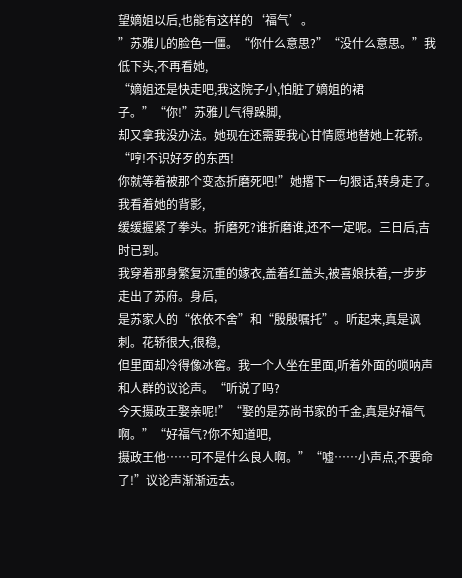望嫡姐以后,也能有这样的‘福气’。
”苏雅儿的脸色一僵。“你什么意思?”“没什么意思。”我低下头,不再看她,
“嫡姐还是快走吧,我这院子小,怕脏了嫡姐的裙子。”“你!”苏雅儿气得跺脚,
却又拿我没办法。她现在还需要我心甘情愿地替她上花轿。“哼!不识好歹的东西!
你就等着被那个变态折磨死吧!”她撂下一句狠话,转身走了。我看着她的背影,
缓缓握紧了拳头。折磨死?谁折磨谁,还不一定呢。三日后,吉时已到。
我穿着那身繁复沉重的嫁衣,盖着红盖头,被喜娘扶着,一步步走出了苏府。身后,
是苏家人的“依依不舍”和“殷殷嘱托”。听起来,真是讽刺。花轿很大,很稳,
但里面却冷得像冰窖。我一个人坐在里面,听着外面的唢呐声和人群的议论声。“听说了吗?
今天摄政王娶亲呢!”“娶的是苏尚书家的千金,真是好福气啊。”“好福气?你不知道吧,
摄政王他……可不是什么良人啊。”“嘘……小声点,不要命了!”议论声渐渐远去。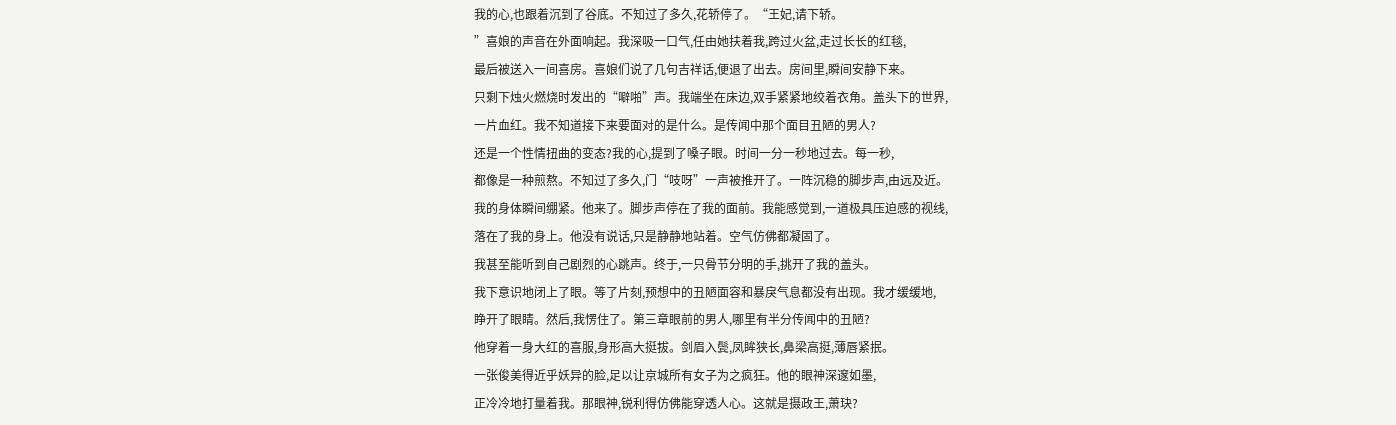我的心,也跟着沉到了谷底。不知过了多久,花轿停了。“王妃,请下轿。
”喜娘的声音在外面响起。我深吸一口气,任由她扶着我,跨过火盆,走过长长的红毯,
最后被送入一间喜房。喜娘们说了几句吉祥话,便退了出去。房间里,瞬间安静下来。
只剩下烛火燃烧时发出的“噼啪”声。我端坐在床边,双手紧紧地绞着衣角。盖头下的世界,
一片血红。我不知道接下来要面对的是什么。是传闻中那个面目丑陋的男人?
还是一个性情扭曲的变态?我的心,提到了嗓子眼。时间一分一秒地过去。每一秒,
都像是一种煎熬。不知过了多久,门“吱呀”一声被推开了。一阵沉稳的脚步声,由远及近。
我的身体瞬间绷紧。他来了。脚步声停在了我的面前。我能感觉到,一道极具压迫感的视线,
落在了我的身上。他没有说话,只是静静地站着。空气仿佛都凝固了。
我甚至能听到自己剧烈的心跳声。终于,一只骨节分明的手,挑开了我的盖头。
我下意识地闭上了眼。等了片刻,预想中的丑陋面容和暴戾气息都没有出现。我才缓缓地,
睁开了眼睛。然后,我愣住了。第三章眼前的男人,哪里有半分传闻中的丑陋?
他穿着一身大红的喜服,身形高大挺拔。剑眉入鬓,凤眸狭长,鼻梁高挺,薄唇紧抿。
一张俊美得近乎妖异的脸,足以让京城所有女子为之疯狂。他的眼神深邃如墨,
正冷冷地打量着我。那眼神,锐利得仿佛能穿透人心。这就是摄政王,萧玦?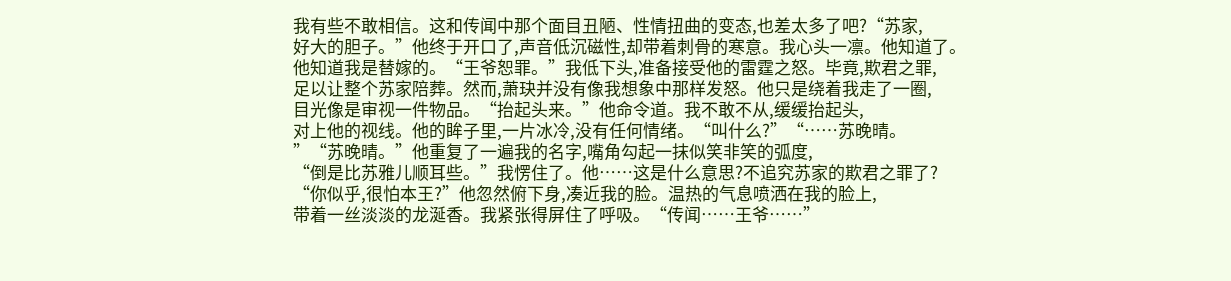我有些不敢相信。这和传闻中那个面目丑陋、性情扭曲的变态,也差太多了吧?“苏家,
好大的胆子。”他终于开口了,声音低沉磁性,却带着刺骨的寒意。我心头一凛。他知道了。
他知道我是替嫁的。“王爷恕罪。”我低下头,准备接受他的雷霆之怒。毕竟,欺君之罪,
足以让整个苏家陪葬。然而,萧玦并没有像我想象中那样发怒。他只是绕着我走了一圈,
目光像是审视一件物品。“抬起头来。”他命令道。我不敢不从,缓缓抬起头,
对上他的视线。他的眸子里,一片冰冷,没有任何情绪。“叫什么?”“……苏晚晴。
”“苏晚晴。”他重复了一遍我的名字,嘴角勾起一抹似笑非笑的弧度,
“倒是比苏雅儿顺耳些。”我愣住了。他……这是什么意思?不追究苏家的欺君之罪了?
“你似乎,很怕本王?”他忽然俯下身,凑近我的脸。温热的气息喷洒在我的脸上,
带着一丝淡淡的龙涎香。我紧张得屏住了呼吸。“传闻……王爷……”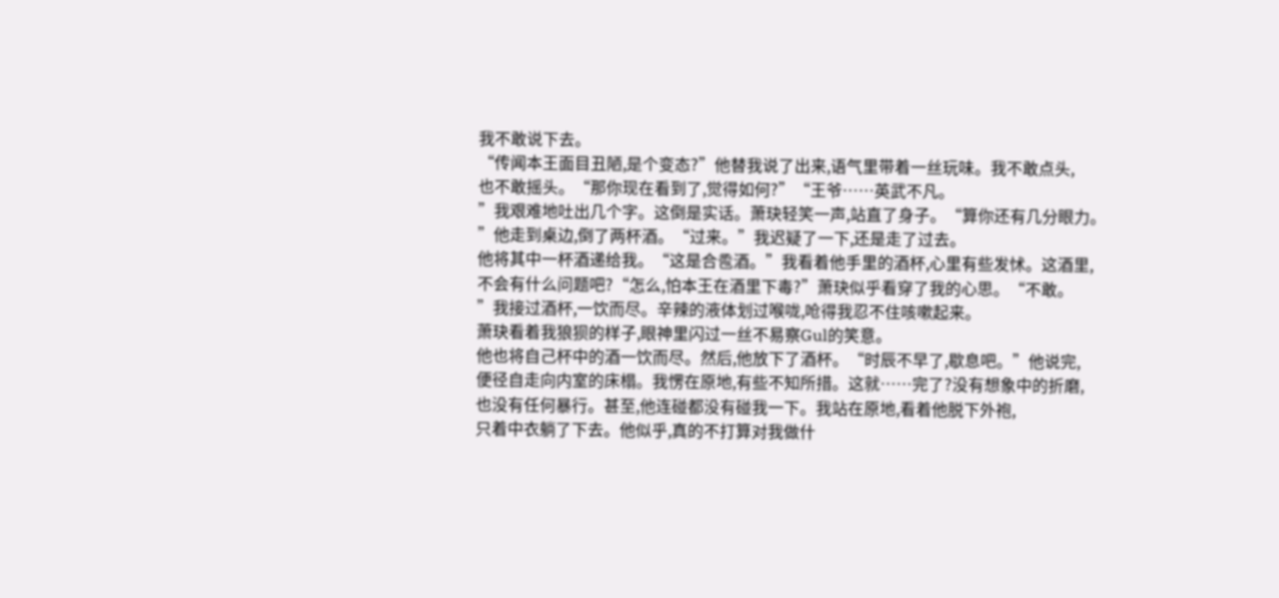我不敢说下去。
“传闻本王面目丑陋,是个变态?”他替我说了出来,语气里带着一丝玩味。我不敢点头,
也不敢摇头。“那你现在看到了,觉得如何?”“王爷……英武不凡。
”我艰难地吐出几个字。这倒是实话。萧玦轻笑一声,站直了身子。“算你还有几分眼力。
”他走到桌边,倒了两杯酒。“过来。”我迟疑了一下,还是走了过去。
他将其中一杯酒递给我。“这是合卺酒。”我看着他手里的酒杯,心里有些发怵。这酒里,
不会有什么问题吧?“怎么,怕本王在酒里下毒?”萧玦似乎看穿了我的心思。“不敢。
”我接过酒杯,一饮而尽。辛辣的液体划过喉咙,呛得我忍不住咳嗽起来。
萧玦看着我狼狈的样子,眼神里闪过一丝不易察Gul的笑意。
他也将自己杯中的酒一饮而尽。然后,他放下了酒杯。“时辰不早了,歇息吧。”他说完,
便径自走向内室的床榻。我愣在原地,有些不知所措。这就……完了?没有想象中的折磨,
也没有任何暴行。甚至,他连碰都没有碰我一下。我站在原地,看着他脱下外袍,
只着中衣躺了下去。他似乎,真的不打算对我做什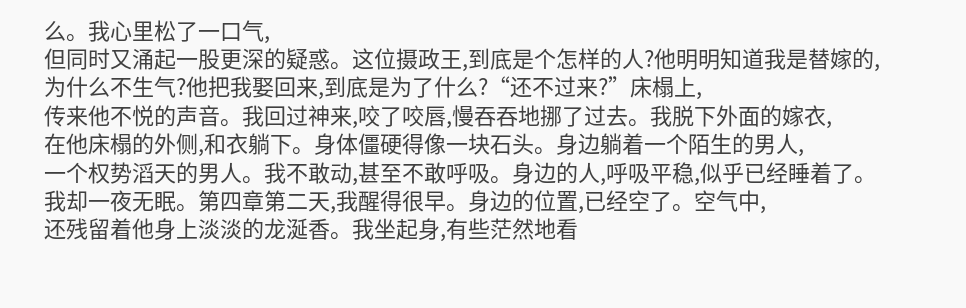么。我心里松了一口气,
但同时又涌起一股更深的疑惑。这位摄政王,到底是个怎样的人?他明明知道我是替嫁的,
为什么不生气?他把我娶回来,到底是为了什么?“还不过来?”床榻上,
传来他不悦的声音。我回过神来,咬了咬唇,慢吞吞地挪了过去。我脱下外面的嫁衣,
在他床榻的外侧,和衣躺下。身体僵硬得像一块石头。身边躺着一个陌生的男人,
一个权势滔天的男人。我不敢动,甚至不敢呼吸。身边的人,呼吸平稳,似乎已经睡着了。
我却一夜无眠。第四章第二天,我醒得很早。身边的位置,已经空了。空气中,
还残留着他身上淡淡的龙涎香。我坐起身,有些茫然地看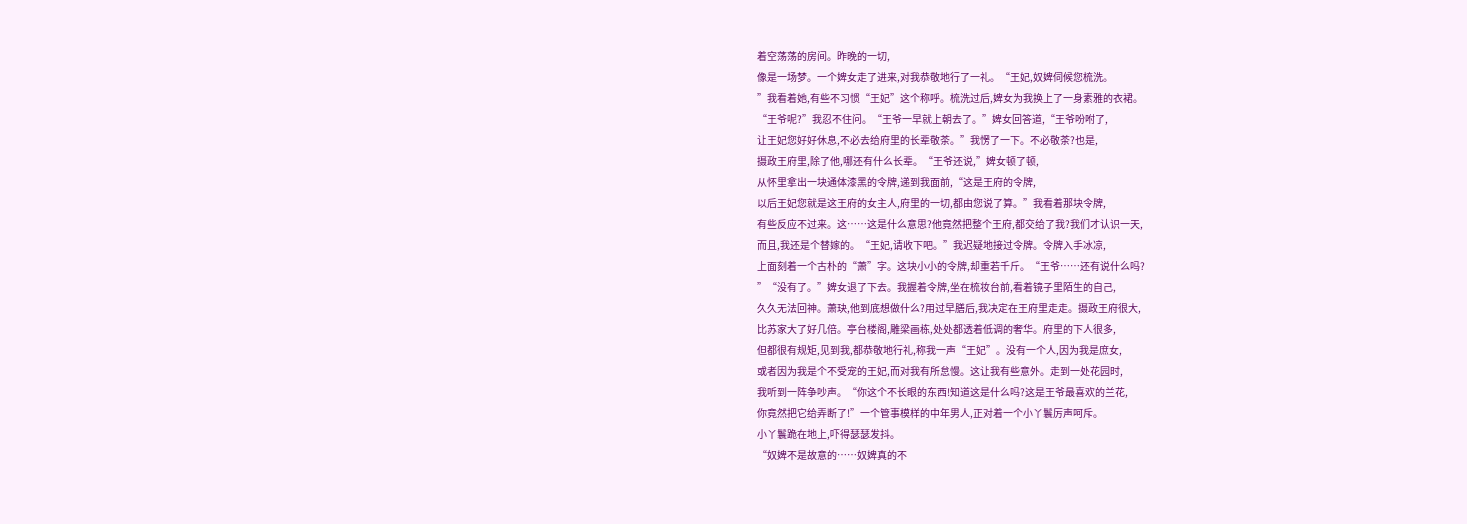着空荡荡的房间。昨晚的一切,
像是一场梦。一个婢女走了进来,对我恭敬地行了一礼。“王妃,奴婢伺候您梳洗。
”我看着她,有些不习惯“王妃”这个称呼。梳洗过后,婢女为我换上了一身素雅的衣裙。
“王爷呢?”我忍不住问。“王爷一早就上朝去了。”婢女回答道,“王爷吩咐了,
让王妃您好好休息,不必去给府里的长辈敬茶。”我愣了一下。不必敬茶?也是,
摄政王府里,除了他,哪还有什么长辈。“王爷还说,”婢女顿了顿,
从怀里拿出一块通体漆黑的令牌,递到我面前,“这是王府的令牌,
以后王妃您就是这王府的女主人,府里的一切,都由您说了算。”我看着那块令牌,
有些反应不过来。这……这是什么意思?他竟然把整个王府,都交给了我?我们才认识一天,
而且,我还是个替嫁的。“王妃,请收下吧。”我迟疑地接过令牌。令牌入手冰凉,
上面刻着一个古朴的“萧”字。这块小小的令牌,却重若千斤。“王爷……还有说什么吗?
”“没有了。”婢女退了下去。我握着令牌,坐在梳妆台前,看着镜子里陌生的自己,
久久无法回神。萧玦,他到底想做什么?用过早膳后,我决定在王府里走走。摄政王府很大,
比苏家大了好几倍。亭台楼阁,雕梁画栋,处处都透着低调的奢华。府里的下人很多,
但都很有规矩,见到我,都恭敬地行礼,称我一声“王妃”。没有一个人,因为我是庶女,
或者因为我是个不受宠的王妃,而对我有所怠慢。这让我有些意外。走到一处花园时,
我听到一阵争吵声。“你这个不长眼的东西!知道这是什么吗?这是王爷最喜欢的兰花,
你竟然把它给弄断了!”一个管事模样的中年男人,正对着一个小丫鬟厉声呵斥。
小丫鬟跪在地上,吓得瑟瑟发抖。
“奴婢不是故意的……奴婢真的不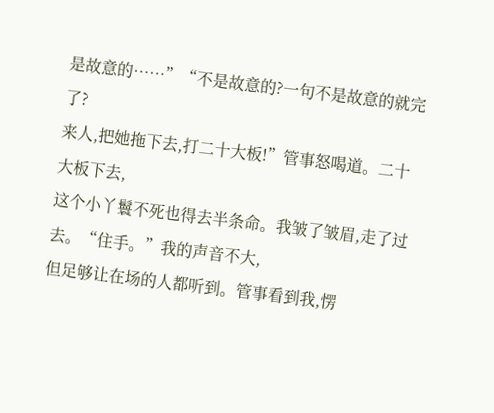是故意的……”“不是故意的?一句不是故意的就完了?
来人,把她拖下去,打二十大板!”管事怒喝道。二十大板下去,
这个小丫鬟不死也得去半条命。我皱了皱眉,走了过去。“住手。”我的声音不大,
但足够让在场的人都听到。管事看到我,愣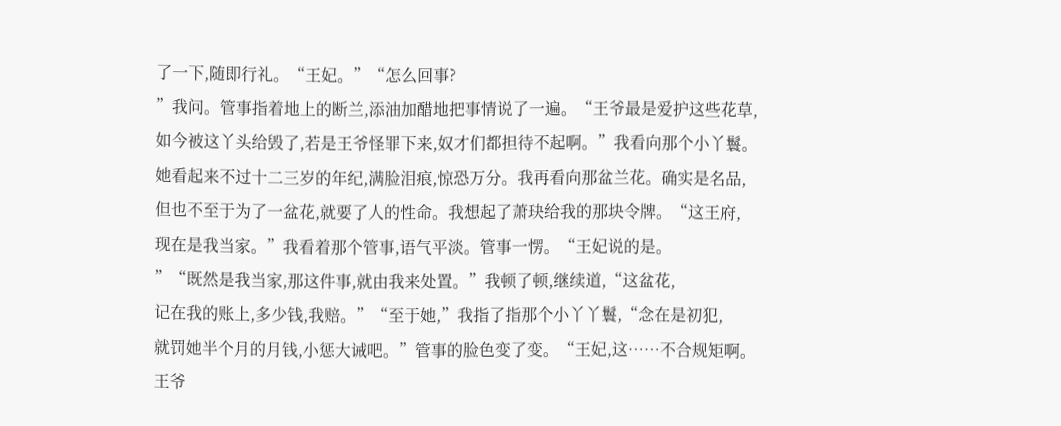了一下,随即行礼。“王妃。”“怎么回事?
”我问。管事指着地上的断兰,添油加醋地把事情说了一遍。“王爷最是爱护这些花草,
如今被这丫头给毁了,若是王爷怪罪下来,奴才们都担待不起啊。”我看向那个小丫鬟。
她看起来不过十二三岁的年纪,满脸泪痕,惊恐万分。我再看向那盆兰花。确实是名品,
但也不至于为了一盆花,就要了人的性命。我想起了萧玦给我的那块令牌。“这王府,
现在是我当家。”我看着那个管事,语气平淡。管事一愣。“王妃说的是。
”“既然是我当家,那这件事,就由我来处置。”我顿了顿,继续道,“这盆花,
记在我的账上,多少钱,我赔。”“至于她,”我指了指那个小丫丫鬟,“念在是初犯,
就罚她半个月的月钱,小惩大诫吧。”管事的脸色变了变。“王妃,这……不合规矩啊。
王爷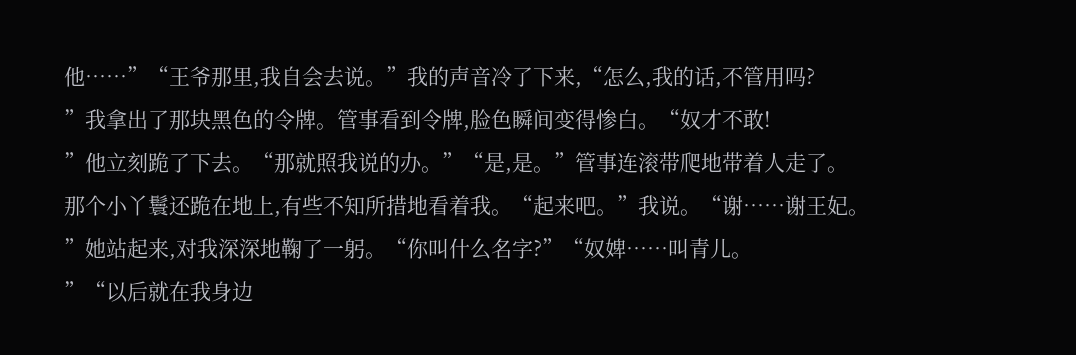他……”“王爷那里,我自会去说。”我的声音冷了下来,“怎么,我的话,不管用吗?
”我拿出了那块黑色的令牌。管事看到令牌,脸色瞬间变得惨白。“奴才不敢!
”他立刻跪了下去。“那就照我说的办。”“是,是。”管事连滚带爬地带着人走了。
那个小丫鬟还跪在地上,有些不知所措地看着我。“起来吧。”我说。“谢……谢王妃。
”她站起来,对我深深地鞠了一躬。“你叫什么名字?”“奴婢……叫青儿。
”“以后就在我身边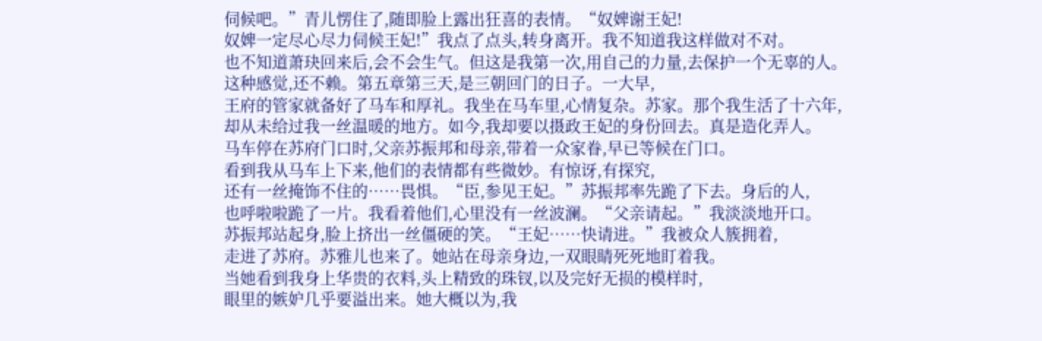伺候吧。”青儿愣住了,随即脸上露出狂喜的表情。“奴婢谢王妃!
奴婢一定尽心尽力伺候王妃!”我点了点头,转身离开。我不知道我这样做对不对。
也不知道萧玦回来后,会不会生气。但这是我第一次,用自己的力量,去保护一个无辜的人。
这种感觉,还不赖。第五章第三天,是三朝回门的日子。一大早,
王府的管家就备好了马车和厚礼。我坐在马车里,心情复杂。苏家。那个我生活了十六年,
却从未给过我一丝温暖的地方。如今,我却要以摄政王妃的身份回去。真是造化弄人。
马车停在苏府门口时,父亲苏振邦和母亲,带着一众家眷,早已等候在门口。
看到我从马车上下来,他们的表情都有些微妙。有惊讶,有探究,
还有一丝掩饰不住的……畏惧。“臣,参见王妃。”苏振邦率先跪了下去。身后的人,
也呼啦啦跪了一片。我看着他们,心里没有一丝波澜。“父亲请起。”我淡淡地开口。
苏振邦站起身,脸上挤出一丝僵硬的笑。“王妃……快请进。”我被众人簇拥着,
走进了苏府。苏雅儿也来了。她站在母亲身边,一双眼睛死死地盯着我。
当她看到我身上华贵的衣料,头上精致的珠钗,以及完好无损的模样时,
眼里的嫉妒几乎要溢出来。她大概以为,我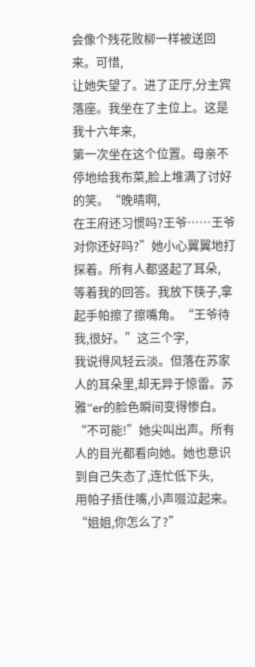会像个残花败柳一样被送回来。可惜,
让她失望了。进了正厅,分主宾落座。我坐在了主位上。这是我十六年来,
第一次坐在这个位置。母亲不停地给我布菜,脸上堆满了讨好的笑。“晚晴啊,
在王府还习惯吗?王爷……王爷对你还好吗?”她小心翼翼地打探着。所有人都竖起了耳朵,
等着我的回答。我放下筷子,拿起手帕擦了擦嘴角。“王爷待我,很好。”这三个字,
我说得风轻云淡。但落在苏家人的耳朵里,却无异于惊雷。苏雅“er的脸色瞬间变得惨白。
“不可能!”她尖叫出声。所有人的目光都看向她。她也意识到自己失态了,连忙低下头,
用帕子捂住嘴,小声啜泣起来。“姐姐,你怎么了?”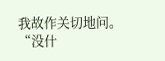我故作关切地问。
“没什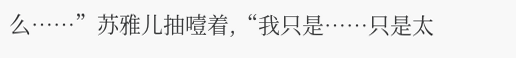么……”苏雅儿抽噎着,“我只是……只是太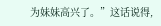为妹妹高兴了。”这话说得,